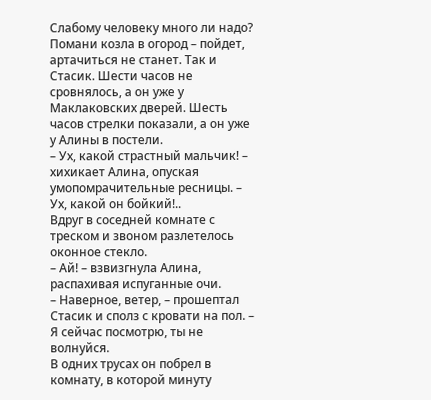Слабому человеку много ли надо? Помани козла в огород – пойдет, артачиться не станет. Так и Стасик. Шести часов не сровнялось, а он уже у Маклаковских дверей. Шесть часов стрелки показали, а он уже у Алины в постели.
– Ух, какой страстный мальчик! – хихикает Алина, опуская умопомрачительные ресницы. – Ух, какой он бойкий!..
Вдруг в соседней комнате с треском и звоном разлетелось оконное стекло.
– Ай! – взвизгнула Алина, распахивая испуганные очи.
– Наверное, ветер, – прошептал Стасик и сполз с кровати на пол. – Я сейчас посмотрю, ты не волнуйся.
В одних трусах он побрел в комнату, в которой минуту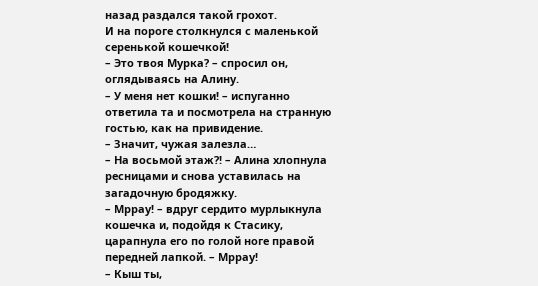назад раздался такой грохот.
И на пороге столкнулся с маленькой серенькой кошечкой!
– Это твоя Мурка? – спросил он, оглядываясь на Алину.
– У меня нет кошки! – испуганно ответила та и посмотрела на странную гостью, как на привидение.
– Значит, чужая залезла…
– На восьмой этаж?! – Алина хлопнула ресницами и снова уставилась на загадочную бродяжку.
– Мррау! – вдруг сердито мурлыкнула кошечка и, подойдя к Стасику, царапнула его по голой ноге правой передней лапкой. – Мррау!
– Кыш ты,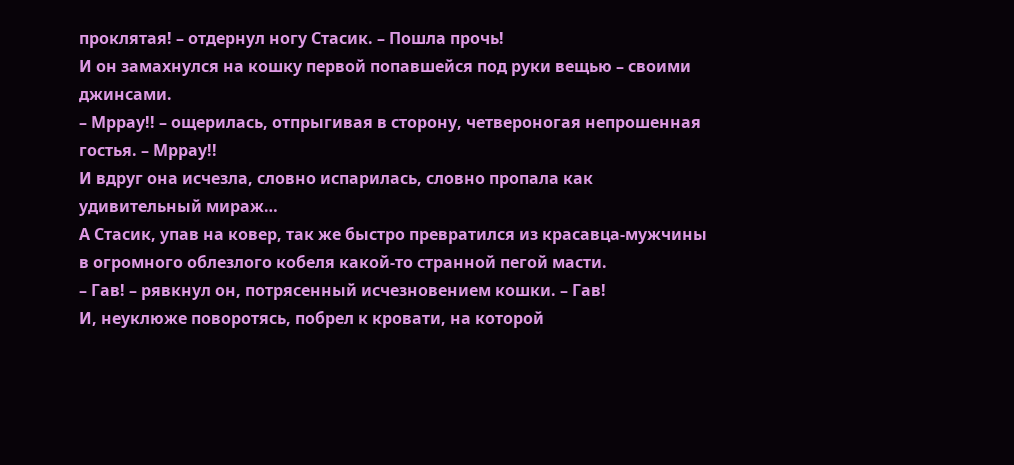проклятая! – отдернул ногу Стасик. – Пошла прочь!
И он замахнулся на кошку первой попавшейся под руки вещью – своими джинсами.
– Мррау!! – ощерилась, отпрыгивая в сторону, четвероногая непрошенная гостья. – Мррау!!
И вдруг она исчезла, словно испарилась, словно пропала как удивительный мираж…
А Стасик, упав на ковер, так же быстро превратился из красавца-мужчины в огромного облезлого кобеля какой-то странной пегой масти.
– Гав! – рявкнул он, потрясенный исчезновением кошки. – Гав!
И, неуклюже поворотясь, побрел к кровати, на которой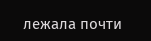лежала почти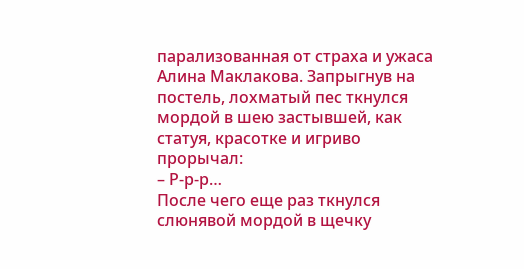парализованная от страха и ужаса Алина Маклакова. Запрыгнув на постель, лохматый пес ткнулся мордой в шею застывшей, как статуя, красотке и игриво прорычал:
– Р-р-р…
После чего еще раз ткнулся слюнявой мордой в щечку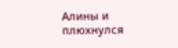Алины и плюхнулся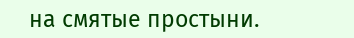на смятые простыни.